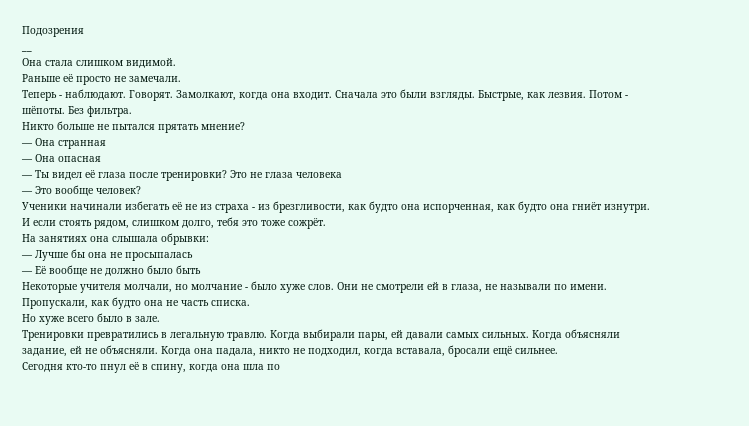Подозрения
__
Она стала слишком видимой.
Раньше её просто не замечали.
Теперь - наблюдают. Говорят. Замолкают, когда она входит. Сначала это были взгляды. Быстрые, как лезвия. Потом - шёпоты. Без фильтра.
Никто больше не пытался прятать мнение?
— Она странная
— Она опасная
— Ты видел её глаза после тренировки? Это не глаза человека
— Это вообще человек?
Ученики начинали избегать её не из страха - из брезгливости, как будто она испорченная, как будто она гниёт изнутри. И если стоять рядом, слишком долго, тебя это тоже сожрёт.
На занятиях она слышала обрывки:
— Лучше бы она не просыпалась
— Её вообще не должно было быть
Некоторые учителя молчали, но молчание - было хуже слов. Они не смотрели ей в глаза, не называли по имени. Пропускали, как будто она не часть списка.
Но хуже всего было в зале.
Тренировки превратились в легальную травлю. Когда выбирали пары, ей давали самых сильных. Когда объясняли задание, ей не объясняли. Когда она падала, никто не подходил, когда вставала, бросали ещё сильнее.
Сегодня кто-то пнул её в спину, когда она шла по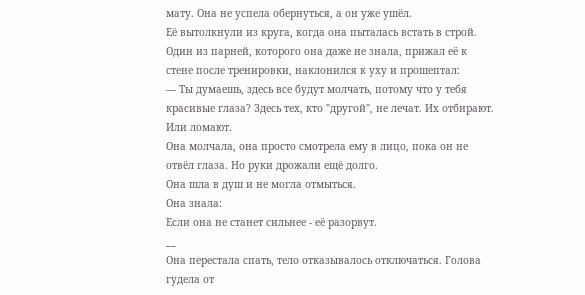мату. Она не успела обернуться, а он уже ушёл.
Её вытолкнули из круга, когда она пыталась встать в строй. Один из парней, которого она даже не знала, прижал её к стене после тренировки, наклонился к уху и прошептал:
— Ты думаешь, здесь все будут молчать, потому что у тебя красивые глаза? Здесь тех, кто "другой", не лечат. Их отбирают. Или ломают.
Она молчала, она просто смотрела ему в лицо, пока он не отвёл глаза. Но руки дрожали ещё долго.
Она шла в душ и не могла отмыться.
Она знала:
Если она не станет сильнее - её разорвут.
__
Она перестала спать, тело отказывалось отключаться. Голова гудела от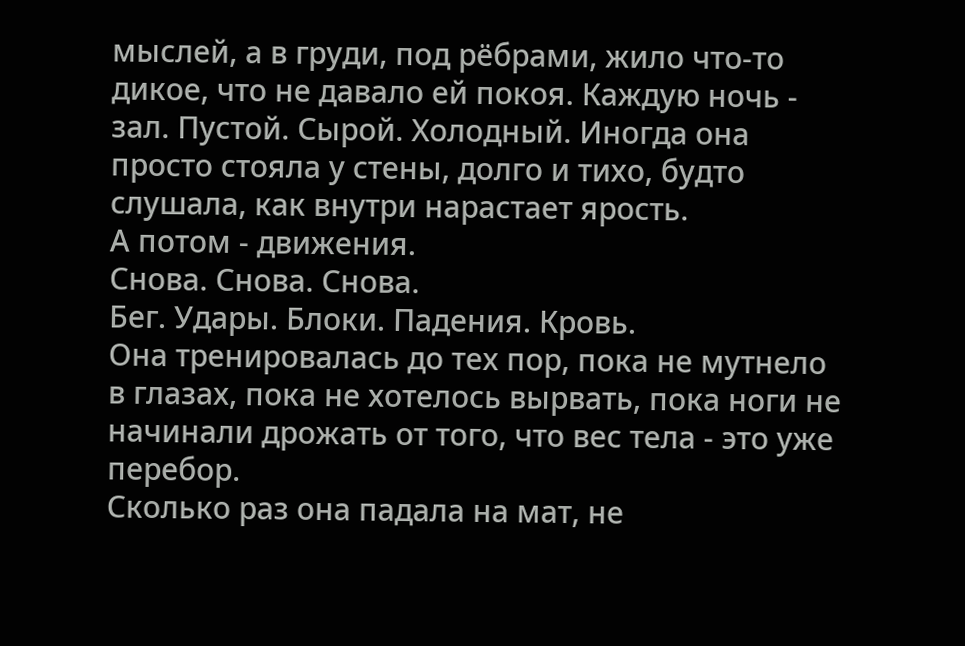мыслей, а в груди, под рёбрами, жило что-то дикое, что не давало ей покоя. Каждую ночь - зал. Пустой. Сырой. Холодный. Иногда она просто стояла у стены, долго и тихо, будто слушала, как внутри нарастает ярость.
А потом - движения.
Снова. Снова. Снова.
Бег. Удары. Блоки. Падения. Кровь.
Она тренировалась до тех пор, пока не мутнело в глазах, пока не хотелось вырвать, пока ноги не начинали дрожать от того, что вес тела - это уже перебор.
Сколько раз она падала на мат, не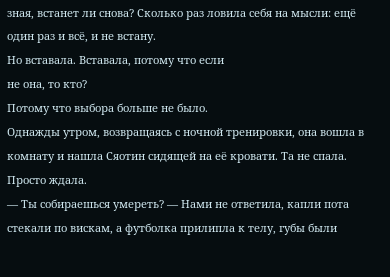зная, встанет ли снова? Сколько раз ловила себя на мысли: ещё один раз и всё, и не встану.
Но вставала. Вставала, потому что если
не она, то кто?
Потому что выбора больше не было.
Однажды утром, возвращаясь с ночной тренировки, она вошла в комнату и нашла Сяотин сидящей на её кровати. Та не спала. Просто ждала.
— Ты собираешься умереть? — Нами не ответила, капли пота стекали по вискам, а футболка прилипла к телу, губы были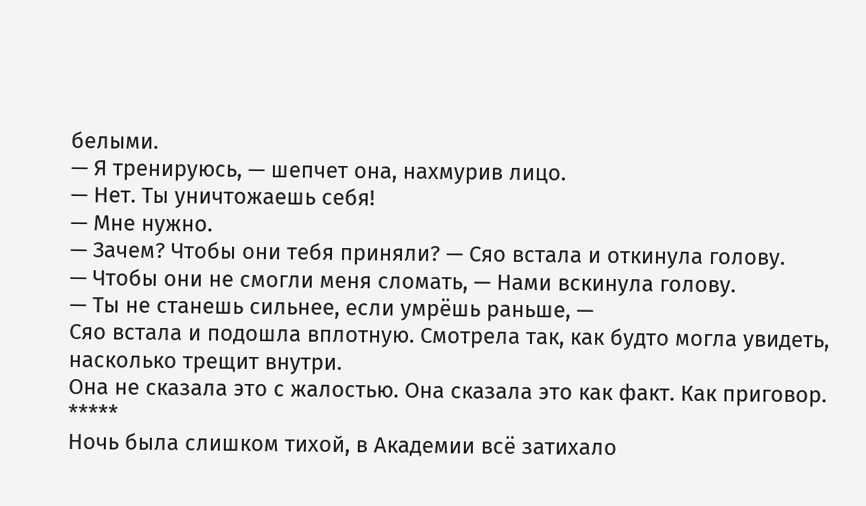белыми.
— Я тренируюсь, — шепчет она, нахмурив лицо.
— Нет. Ты уничтожаешь себя!
— Мне нужно.
— Зачем? Чтобы они тебя приняли? — Сяо встала и откинула голову.
— Чтобы они не смогли меня сломать, — Нами вскинула голову.
— Ты не станешь сильнее, если умрёшь раньше, —
Сяо встала и подошла вплотную. Смотрела так, как будто могла увидеть, насколько трещит внутри.
Она не сказала это с жалостью. Она сказала это как факт. Как приговор.
*****
Ночь была слишком тихой, в Академии всё затихало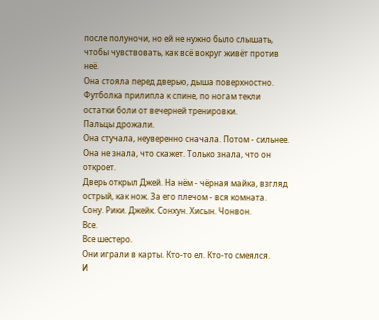после полуночи, но ей не нужно было слышать, чтобы чувствовать, как всё вокруг живёт против неё.
Она стояла перед дверью, дыша поверхностно.
Футболка прилипла к спине, по ногам текли остатки боли от вечерней тренировки.
Пальцы дрожали.
Она стучала, неуверенно сначала. Потом - сильнее.
Она не знала, что скажет. Только знала, что он откроет.
Дверь открыл Джей. На нём - чёрная майка, взгляд острый, как нож. За его плечом - вся комната.
Сону. Рики. Джейк. Сонхун. Хисын. Чонвон.
Все.
Все шестеро.
Они играли в карты. Кто-то ел. Кто-то смеялся.
И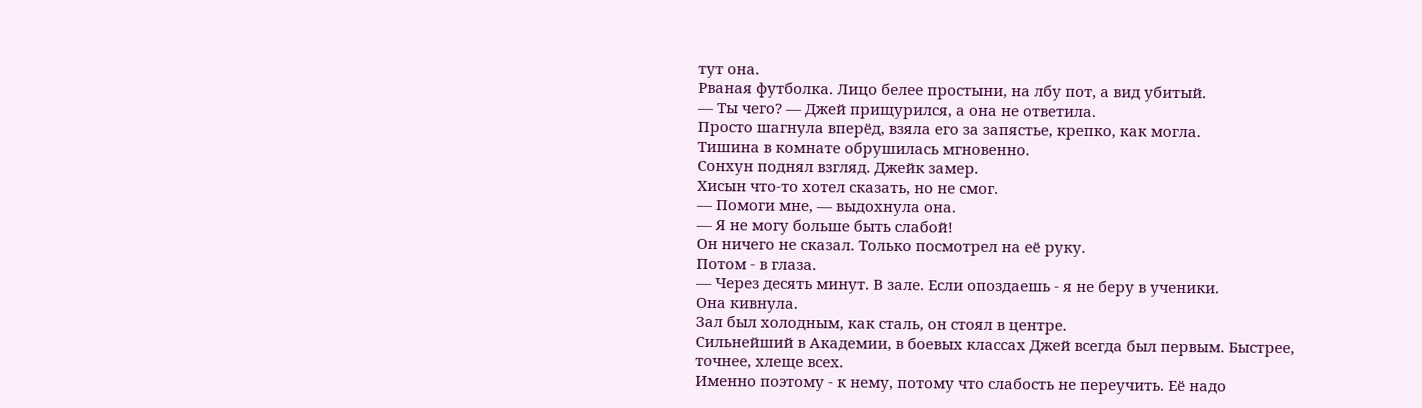тут она.
Рваная футболка. Лицо белее простыни, на лбу пот, а вид убитый.
— Ты чего? — Джей прищурился, а она не ответила.
Просто шагнула вперёд, взяла его за запястье, крепко, как могла.
Тишина в комнате обрушилась мгновенно.
Сонхун поднял взгляд. Джейк замер.
Хисын что-то хотел сказать, но не смог.
— Помоги мне, — выдохнула она.
— Я не могу больше быть слабой!
Он ничего не сказал. Только посмотрел на её руку.
Потом - в глаза.
— Через десять минут. В зале. Если опоздаешь - я не беру в ученики.
Она кивнула.
Зал был холодным, как сталь, он стоял в центре.
Сильнейший в Академии, в боевых классах Джей всегда был первым. Быстрее, точнее, хлеще всех.
Именно поэтому - к нему, потому что слабость не переучить. Её надо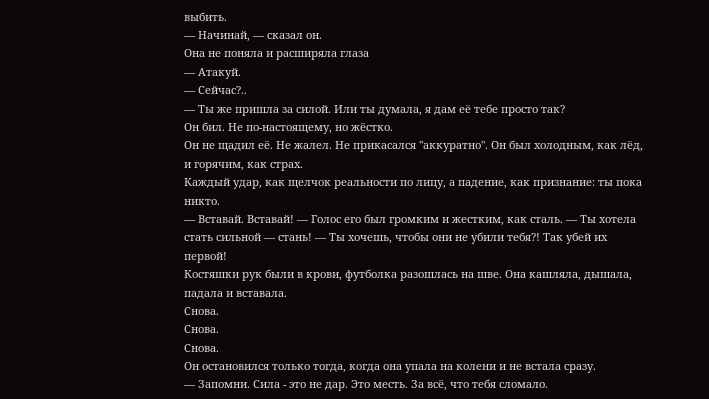выбить.
— Начинай, — сказал он.
Она не поняла и расширяла глаза
— Атакуй.
— Сейчас?..
— Ты же пришла за силой. Или ты думала, я дам её тебе просто так?
Он бил. Не по-настоящему, но жёстко.
Он не щадил её. Не жалел. Не прикасался "аккуратно". Он был холодным, как лёд, и горячим, как страх.
Каждый удар, как щелчок реальности по лицу, а падение, как признание: ты пока никто.
— Вставай. Вставай! — Голос его был громким и жестким, как сталь. — Ты хотела стать сильной — стань! — Ты хочешь, чтобы они не убили тебя?! Так убей их первой!
Костяшки рук были в крови, футболка разошлась на шве. Она кашляла, дышала, падала и вставала.
Снова.
Снова.
Снова.
Он остановился только тогда, когда она упала на колени и не встала сразу.
— Запомни. Сила - это не дар. Это месть. За всё, что тебя сломало.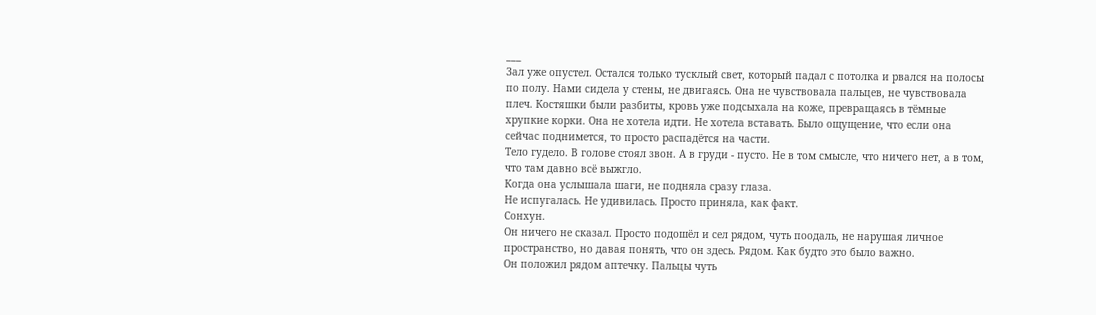___
Зал уже опустел. Остался только тусклый свет, который падал с потолка и рвался на полосы по полу. Нами сидела у стены, не двигаясь. Она не чувствовала пальцев, не чувствовала плеч. Костяшки были разбиты, кровь уже подсыхала на коже, превращаясь в тёмные хрупкие корки. Она не хотела идти. Не хотела вставать. Было ощущение, что если она сейчас поднимется, то просто распадётся на части.
Тело гудело. В голове стоял звон. А в груди - пусто. Не в том смысле, что ничего нет, а в том, что там давно всё выжгло.
Когда она услышала шаги, не подняла сразу глаза.
Не испугалась. Не удивилась. Просто приняла, как факт.
Сонхун.
Он ничего не сказал. Просто подошёл и сел рядом, чуть поодаль, не нарушая личное пространство, но давая понять, что он здесь. Рядом. Как будто это было важно.
Он положил рядом аптечку. Пальцы чуть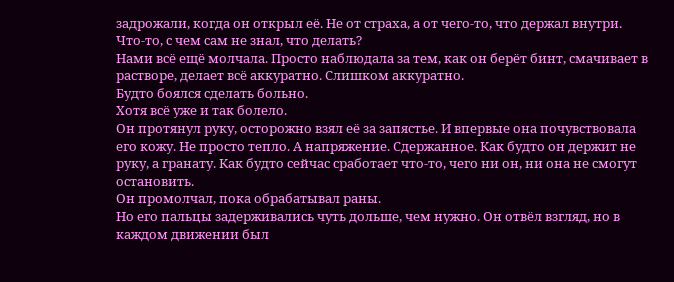задрожали, когда он открыл её. Не от страха, а от чего-то, что держал внутри. Что-то, с чем сам не знал, что делать?
Нами всё ещё молчала. Просто наблюдала за тем, как он берёт бинт, смачивает в растворе, делает всё аккуратно. Слишком аккуратно.
Будто боялся сделать больно.
Хотя всё уже и так болело.
Он протянул руку, осторожно взял её за запястье. И впервые она почувствовала его кожу. Не просто тепло. А напряжение. Сдержанное. Как будто он держит не руку, а гранату. Как будто сейчас сработает что-то, чего ни он, ни она не смогут остановить.
Он промолчал, пока обрабатывал раны.
Но его пальцы задерживались чуть дольше, чем нужно. Он отвёл взгляд, но в каждом движении был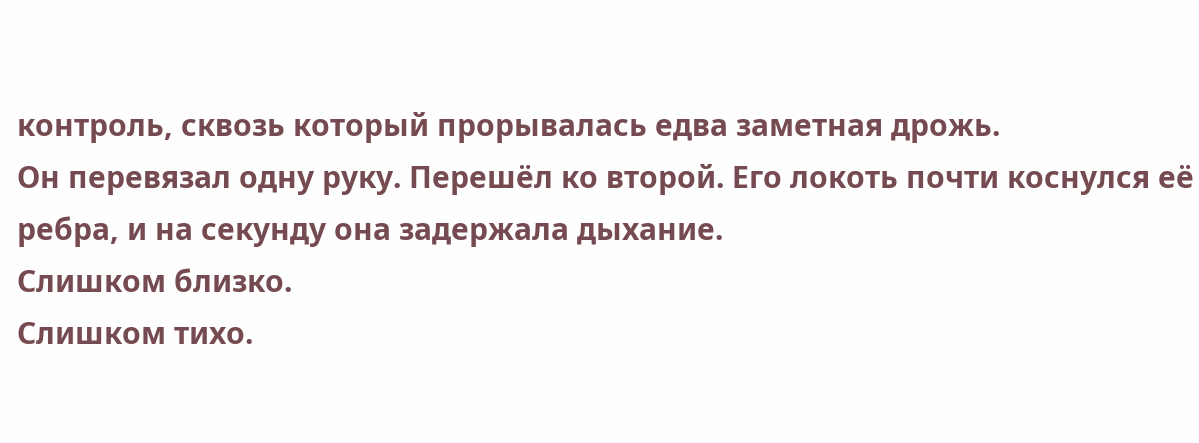контроль, сквозь который прорывалась едва заметная дрожь.
Он перевязал одну руку. Перешёл ко второй. Его локоть почти коснулся её ребра, и на секунду она задержала дыхание.
Слишком близко.
Слишком тихо.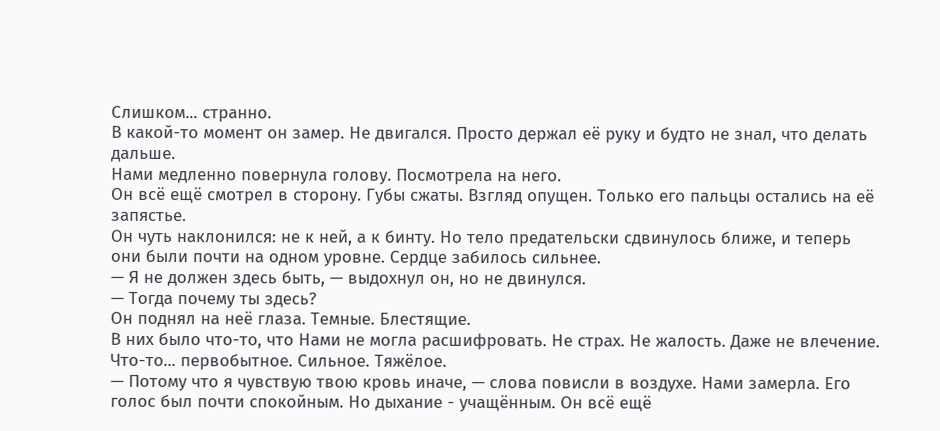Слишком... странно.
В какой-то момент он замер. Не двигался. Просто держал её руку и будто не знал, что делать дальше.
Нами медленно повернула голову. Посмотрела на него.
Он всё ещё смотрел в сторону. Губы сжаты. Взгляд опущен. Только его пальцы остались на её запястье.
Он чуть наклонился: не к ней, а к бинту. Но тело предательски сдвинулось ближе, и теперь они были почти на одном уровне. Сердце забилось сильнее.
— Я не должен здесь быть, — выдохнул он, но не двинулся.
— Тогда почему ты здесь?
Он поднял на неё глаза. Темные. Блестящие.
В них было что-то, что Нами не могла расшифровать. Не страх. Не жалость. Даже не влечение. Что-то... первобытное. Сильное. Тяжёлое.
— Потому что я чувствую твою кровь иначе, — слова повисли в воздухе. Нами замерла. Его голос был почти спокойным. Но дыхание - учащённым. Он всё ещё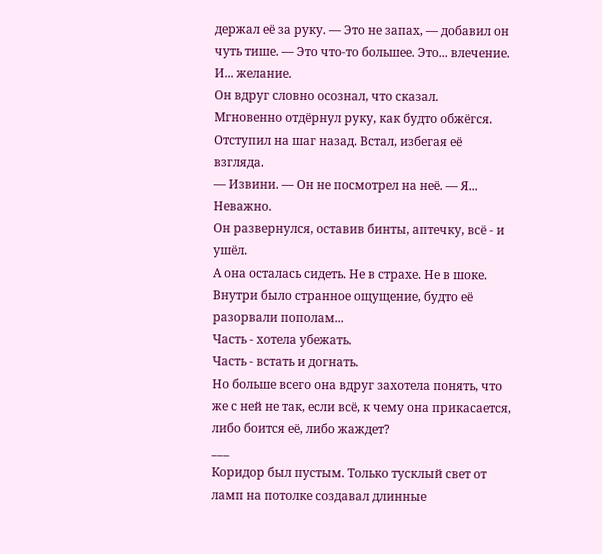держал её за руку. — Это не запах, — добавил он чуть тише. — Это что-то большее. Это... влечение. И... желание.
Он вдруг словно осознал, что сказал.
Мгновенно отдёрнул руку, как будто обжёгся. Отступил на шаг назад. Встал, избегая её взгляда.
— Извини. — Он не посмотрел на неё. — Я... Неважно.
Он развернулся, оставив бинты, аптечку, всё - и ушёл.
А она осталась сидеть. Не в страхе. Не в шоке.
Внутри было странное ощущение, будто её разорвали пополам...
Часть - хотела убежать.
Часть - встать и догнать.
Но больше всего она вдруг захотела понять, что же с ней не так, если всё, к чему она прикасается, либо боится её, либо жаждет?
___
Коридор был пустым. Только тусклый свет от ламп на потолке создавал длинные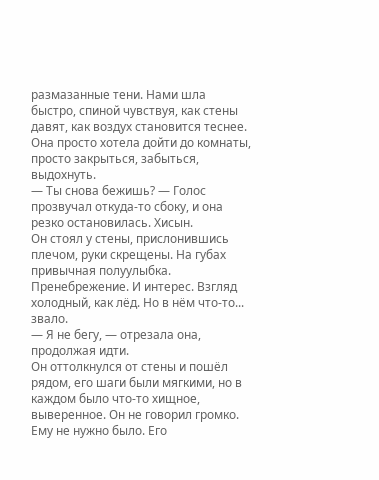размазанные тени. Нами шла быстро, спиной чувствуя, как стены давят, как воздух становится теснее. Она просто хотела дойти до комнаты, просто закрыться, забыться, выдохнуть.
— Ты снова бежишь? — Голос прозвучал откуда-то сбоку, и она резко остановилась. Хисын.
Он стоял у стены, прислонившись плечом, руки скрещены. На губах привычная полуулыбка. Пренебрежение. И интерес. Взгляд холодный, как лёд. Но в нём что-то... звало.
— Я не бегу, — отрезала она, продолжая идти.
Он оттолкнулся от стены и пошёл рядом, его шаги были мягкими, но в каждом было что-то хищное, выверенное. Он не говорил громко.
Ему не нужно было. Его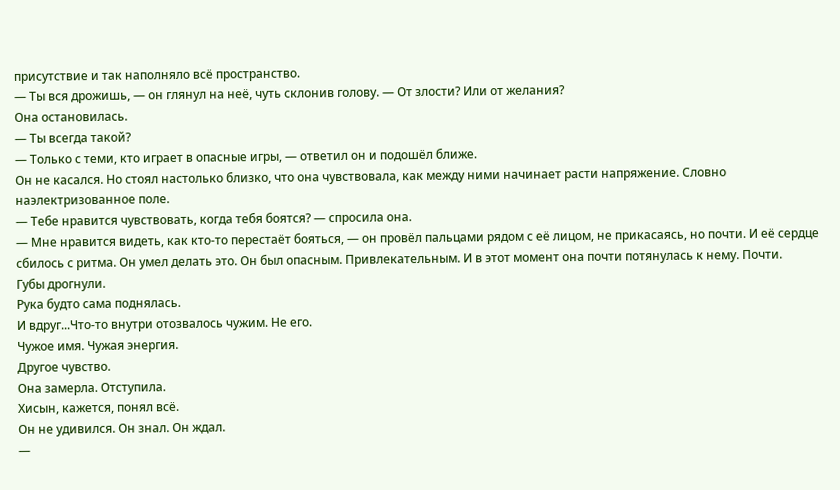присутствие и так наполняло всё пространство.
— Ты вся дрожишь, — он глянул на неё, чуть склонив голову. — От злости? Или от желания?
Она остановилась.
— Ты всегда такой?
— Только с теми, кто играет в опасные игры, — ответил он и подошёл ближе.
Он не касался. Но стоял настолько близко, что она чувствовала, как между ними начинает расти напряжение. Словно наэлектризованное поле.
— Тебе нравится чувствовать, когда тебя боятся? — спросила она.
— Мне нравится видеть, как кто-то перестаёт бояться, — он провёл пальцами рядом с её лицом, не прикасаясь, но почти. И её сердце сбилось с ритма. Он умел делать это. Он был опасным. Привлекательным. И в этот момент она почти потянулась к нему. Почти.
Губы дрогнули.
Рука будто сама поднялась.
И вдруг...Что-то внутри отозвалось чужим. Не его.
Чужое имя. Чужая энергия.
Другое чувство.
Она замерла. Отступила.
Хисын, кажется, понял всё.
Он не удивился. Он знал. Он ждал.
—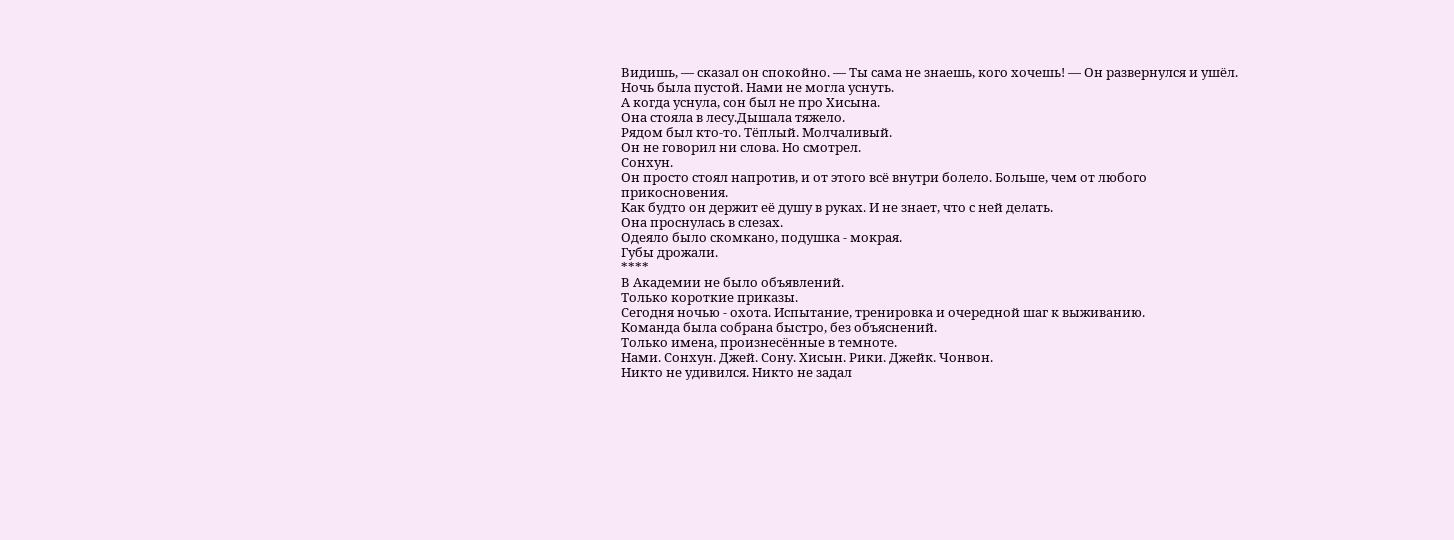Видишь, — сказал он спокойно. — Ты сама не знаешь, кого хочешь! — Он развернулся и ушёл.
Ночь была пустой. Нами не могла уснуть.
А когда уснула, сон был не про Хисына.
Она стояла в лесу.Дышала тяжело.
Рядом был кто-то. Тёплый. Молчаливый.
Он не говорил ни слова. Но смотрел.
Сонхун.
Он просто стоял напротив, и от этого всё внутри болело. Больше, чем от любого прикосновения.
Как будто он держит её душу в руках. И не знает, что с ней делать.
Она проснулась в слезах.
Одеяло было скомкано, подушка - мокрая.
Губы дрожали.
****
В Академии не было объявлений.
Только короткие приказы.
Сегодня ночью - охота. Испытание, тренировка и очередной шаг к выживанию.
Команда была собрана быстро, без объяснений.
Только имена, произнесённые в темноте.
Нами. Сонхун. Джей. Сону. Хисын. Рики. Джейк. Чонвон.
Никто не удивился. Никто не задал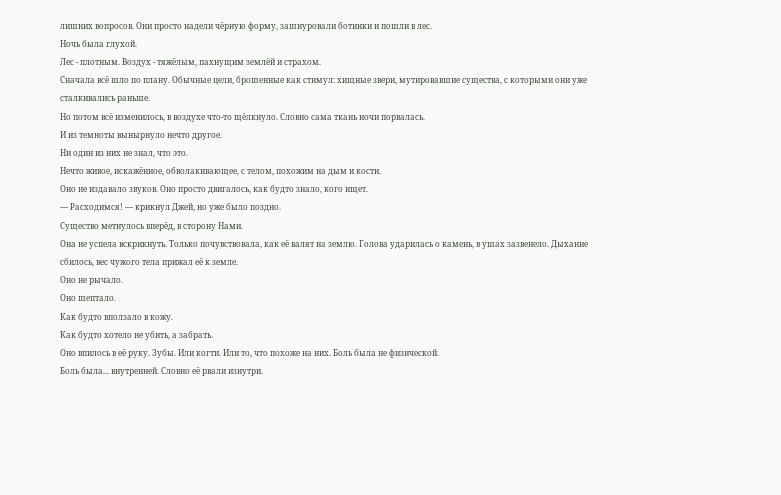лишних вопросов. Они просто надели чёрную форму, зашнуровали ботинки и пошли в лес.
Ночь была глухой.
Лес - плотным. Воздух - тяжёлым, пахнущим землёй и страхом.
Сначала всё шло по плану. Обычные цели, брошенные как стимул: хищные звери, мутировавшие существа, с которыми они уже сталкивались раньше.
Но потом всё изменилось, в воздухе что-то щёлкнуло. Словно сама ткань ночи порвалась.
И из темноты вынырнуло нечто другое.
Ни один из них не знал, что это.
Нечто живое, искажённое, обволакивающее, с телом, похожим на дым и кости.
Оно не издавало звуков. Оно просто двигалось, как будто знало, кого ищет.
— Расходимся! — крикнул Джей, но уже было поздно.
Существо метнулось вперёд, в сторону Нами.
Она не успела вскрикнуть. Только почувствовала, как её валят на землю. Голова ударилась о камень, в ушах зазвенело. Дыхание сбилось, вес чужого тела прижал её к земле.
Оно не рычало.
Оно шептало.
Как будто вползало в кожу.
Как будто хотело не убить, а забрать.
Оно впилось в её руку. Зубы. Или когти. Или то, что похоже на них. Боль была не физической.
Боль была... внутренней. Словно её рвали изнутри.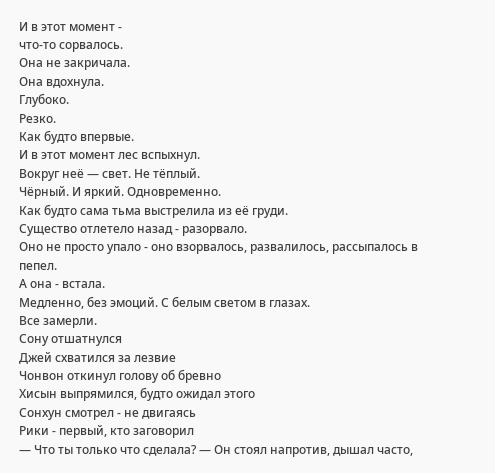И в этот момент -
что-то сорвалось.
Она не закричала.
Она вдохнула.
Глубоко.
Резко.
Как будто впервые.
И в этот момент лес вспыхнул.
Вокруг неё — свет. Не тёплый.
Чёрный. И яркий. Одновременно.
Как будто сама тьма выстрелила из её груди.
Существо отлетело назад - разорвало.
Оно не просто упало - оно взорвалось, развалилось, рассыпалось в пепел.
А она - встала.
Медленно, без эмоций. С белым светом в глазах.
Все замерли.
Сону отшатнулся
Джей схватился за лезвие
Чонвон откинул голову об бревно
Хисын выпрямился, будто ожидал этого
Сонхун смотрел - не двигаясь
Рики - первый, кто заговорил
— Что ты только что сделала? — Он стоял напротив, дышал часто,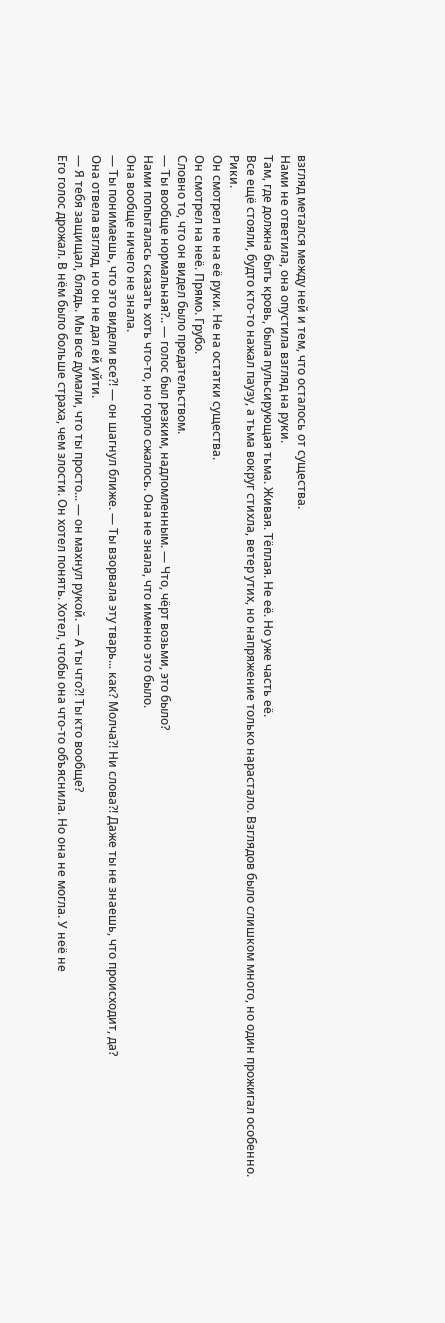взгляд метался между ней и тем, что осталось от существа.
Нами не ответила, она опустила взгляд на руки.
Там, где должна быть кровь, была пульсирующая тьма. Живая. Тёплая. Не её. Но уже часть её.
Все ещё стояли, будто кто-то нажал паузу, а тьма вокруг стихла, ветер утих, но напряжение только нарастало. Взглядов было слишком много, но один прожигал особенно.
Рики.
Он смотрел не на её руки. Не на остатки существа.
Он смотрел на неё. Прямо. Грубо.
Словно то, что он видел было предательством.
— Ты вообще нормальная?.. — голос был резким, надломленным. — Что, чёрт возьми, это было?
Нами попыталась сказать хоть что-то, но горло сжалось. Она не знала, что именно это было.
Она вообще ничего не знала.
— Ты понимаешь, что это видели все?! — он шагнул ближе. — Ты взорвала эту тварь... как? Молча?! Ни слова?! Даже ты не знаешь, что происходит, да?
Она отвела взгляд, но он не дал ей уйти.
— Я тебя защищал, блядь. Мы все думали, что ты просто... — он махнул рукой. — А ты что?! Ты кто вообще?
Его голос дрожал. В нём было больше страха, чем злости. Он хотел понять. Хотел, чтобы она что-то объяснила. Но она не могла. У неё не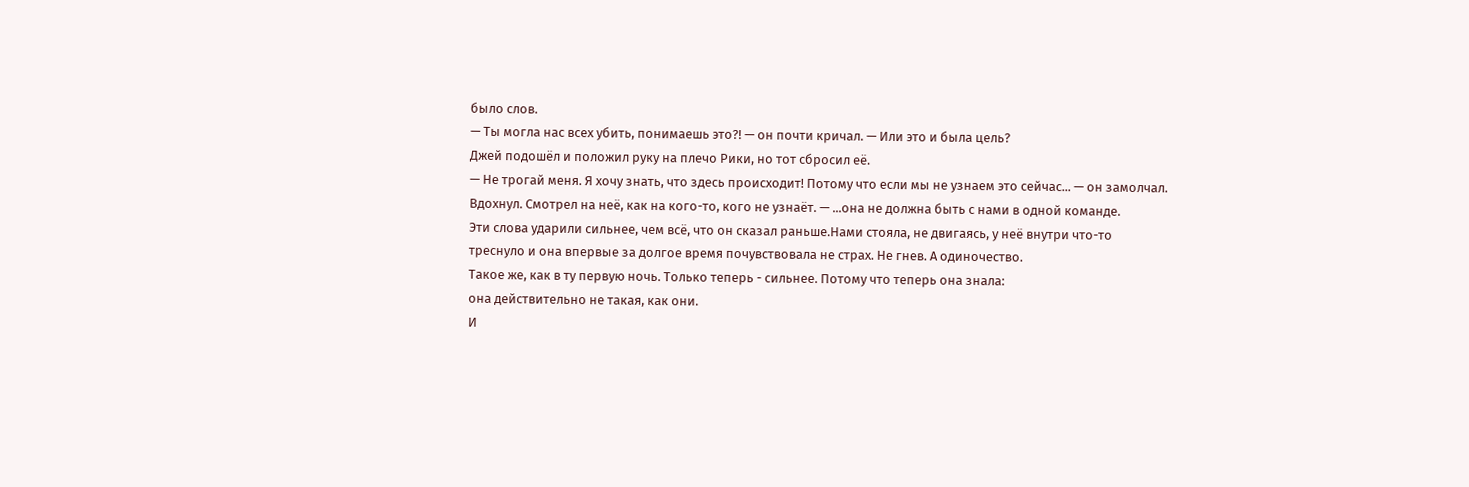было слов.
— Ты могла нас всех убить, понимаешь это?! — он почти кричал. — Или это и была цель?
Джей подошёл и положил руку на плечо Рики, но тот сбросил её.
— Не трогай меня. Я хочу знать, что здесь происходит! Потому что если мы не узнаем это сейчас... — он замолчал. Вдохнул. Смотрел на неё, как на кого-то, кого не узнаёт. — ...она не должна быть с нами в одной команде.
Эти слова ударили сильнее, чем всё, что он сказал раньше.Нами стояла, не двигаясь, у неё внутри что-то треснуло и она впервые за долгое время почувствовала не страх. Не гнев. А одиночество.
Такое же, как в ту первую ночь. Только теперь - сильнее. Потому что теперь она знала:
она действительно не такая, как они.
И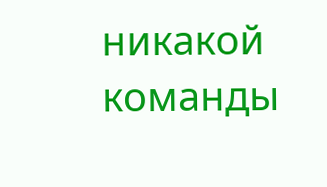никакой команды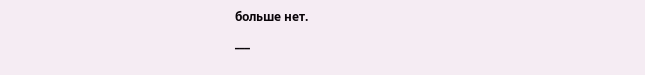больше нет.
___